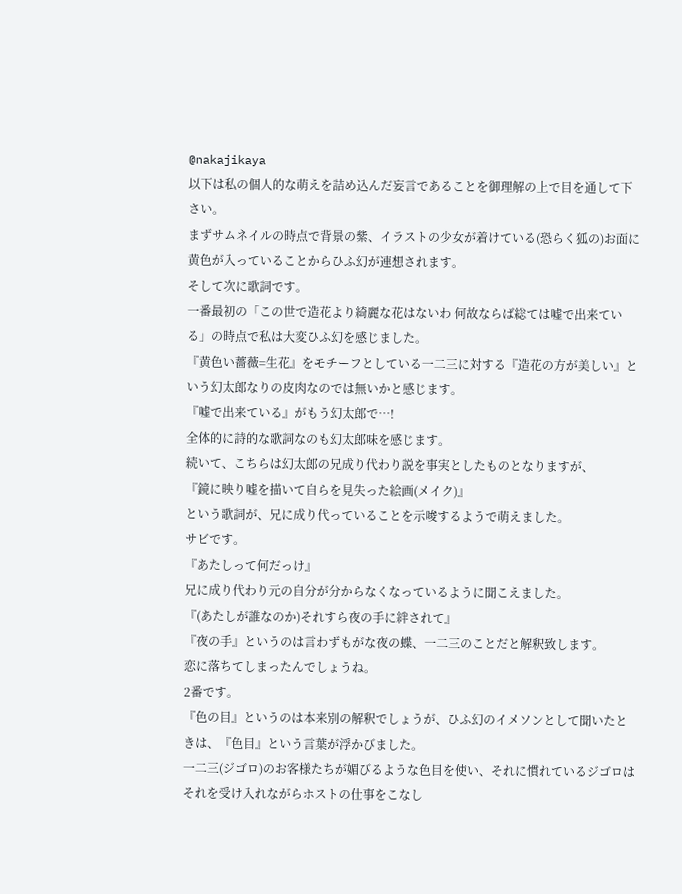@nakajikaya
以下は私の個人的な萌えを詰め込んだ妄言であることを御理解の上で目を通して下さい。
まずサムネイルの時点で背景の紫、イラストの少女が着けている(恐らく狐の)お面に黄色が入っていることからひふ幻が連想されます。
そして次に歌詞です。
一番最初の「この世で造花より綺麗な花はないわ 何故ならば総ては嘘で出来ている」の時点で私は大変ひふ幻を感じました。
『黄色い薔薇=生花』をモチーフとしている一二三に対する『造花の方が美しい』という幻太郎なりの皮肉なのでは無いかと感じます。
『嘘で出来ている』がもう幻太郎で…!
全体的に詩的な歌詞なのも幻太郎味を感じます。
続いて、こちらは幻太郎の兄成り代わり説を事実としたものとなりますが、
『鏡に映り嘘を描いて自らを見失った絵画(メイク)』
という歌詞が、兄に成り代っていることを示唆するようで萌えました。
サビです。
『あたしって何だっけ』
兄に成り代わり元の自分が分からなくなっているように聞こえました。
『(あたしが誰なのか)それすら夜の手に絆されて』
『夜の手』というのは言わずもがな夜の蝶、一二三のことだと解釈致します。
恋に落ちてしまったんでしょうね。
2番です。
『色の目』というのは本来別の解釈でしょうが、ひふ幻のイメソンとして聞いたときは、『色目』という言葉が浮かびました。
一二三(ジゴロ)のお客様たちが媚びるような色目を使い、それに慣れているジゴロはそれを受け入れながらホストの仕事をこなし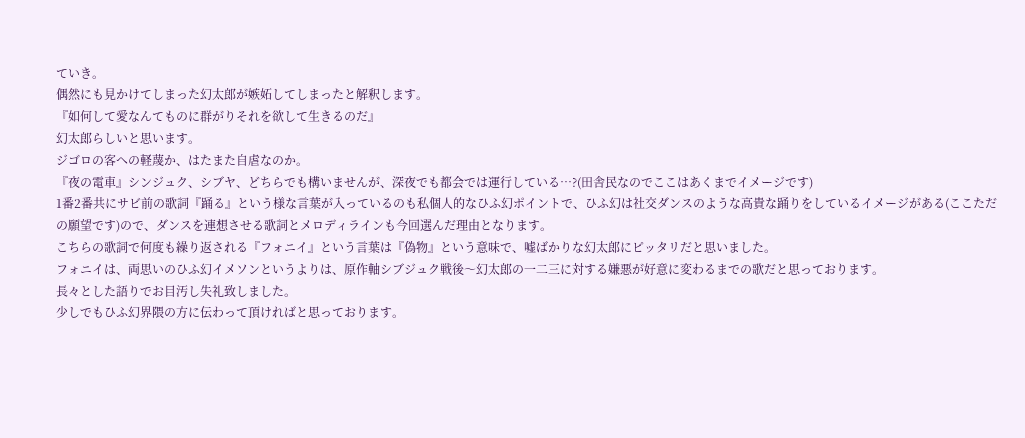ていき。
偶然にも見かけてしまった幻太郎が嫉妬してしまったと解釈します。
『如何して愛なんてものに群がりそれを欲して生きるのだ』
幻太郎らしいと思います。
ジゴロの客への軽蔑か、はたまた自虐なのか。
『夜の電車』シンジュク、シブヤ、どちらでも構いませんが、深夜でも都会では運行している…?(田舎民なのでここはあくまでイメージです)
1番2番共にサビ前の歌詞『踊る』という様な言葉が入っているのも私個人的なひふ幻ポイントで、ひふ幻は社交ダンスのような高貴な踊りをしているイメージがある(ここただの願望です)ので、ダンスを連想させる歌詞とメロディラインも今回選んだ理由となります。
こちらの歌詞で何度も繰り返される『フォニイ』という言葉は『偽物』という意味で、嘘ばかりな幻太郎にピッタリだと思いました。
フォニイは、両思いのひふ幻イメソンというよりは、原作軸シブジュク戦後〜幻太郎の一二三に対する嫌悪が好意に変わるまでの歌だと思っております。
長々とした語りでお目汚し失礼致しました。
少しでもひふ幻界隈の方に伝わって頂ければと思っております。